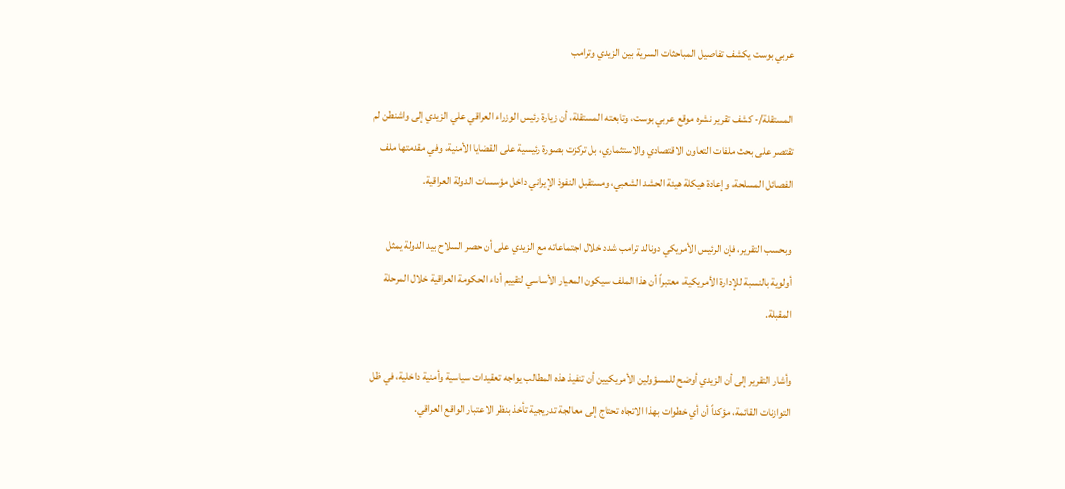عربي بوست يكشف تفاصيل المباحثات السرية بين الزيدي وترامب

المستقلة/- كشف تقرير نشره موقع عربي بوست، وتابعته المستقلة، أن زيارة رئيس الوزراء العراقي علي الزيدي إلى واشنطن لم تقتصر على بحث ملفات التعاون الاقتصادي والاستثماري، بل تركزت بصورة رئيسية على القضايا الأمنية، وفي مقدمتها ملف الفصائل المسلحة، وإعادة هيكلة هيئة الحشد الشعبي، ومستقبل النفوذ الإيراني داخل مؤسسات الدولة العراقية.

وبحسب التقرير، فإن الرئيس الأمريكي دونالد ترامب شدد خلال اجتماعاته مع الزيدي على أن حصر السلاح بيد الدولة يمثل أولوية بالنسبة للإدارة الأمريكية، معتبراً أن هذا الملف سيكون المعيار الأساسي لتقييم أداء الحكومة العراقية خلال المرحلة المقبلة.

وأشار التقرير إلى أن الزيدي أوضح للمسؤولين الأمريكيين أن تنفيذ هذه المطالب يواجه تعقيدات سياسية وأمنية داخلية، في ظل التوازنات القائمة، مؤكداً أن أي خطوات بهذا الاتجاه تحتاج إلى معالجة تدريجية تأخذ بنظر الاعتبار الواقع العراقي.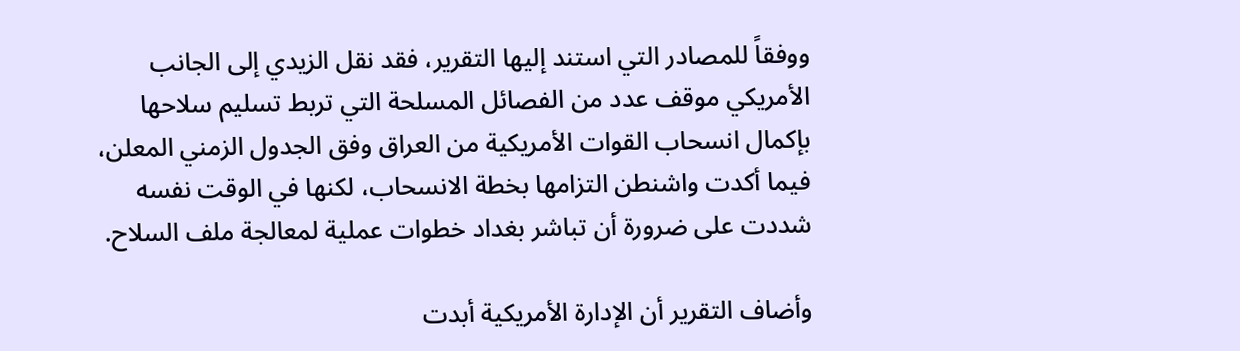ووفقاً للمصادر التي استند إليها التقرير، فقد نقل الزيدي إلى الجانب الأمريكي موقف عدد من الفصائل المسلحة التي تربط تسليم سلاحها بإكمال انسحاب القوات الأمريكية من العراق وفق الجدول الزمني المعلن، فيما أكدت واشنطن التزامها بخطة الانسحاب، لكنها في الوقت نفسه شددت على ضرورة أن تباشر بغداد خطوات عملية لمعالجة ملف السلاح.

وأضاف التقرير أن الإدارة الأمريكية أبدت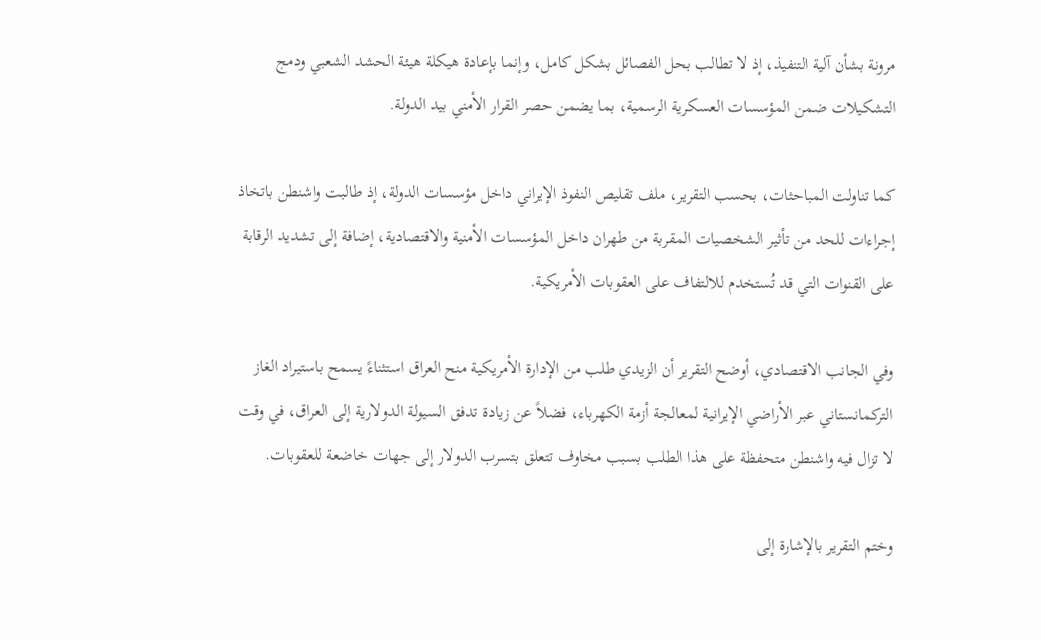مرونة بشأن آلية التنفيذ، إذ لا تطالب بحل الفصائل بشكل كامل، وإنما بإعادة هيكلة هيئة الحشد الشعبي ودمج التشكيلات ضمن المؤسسات العسكرية الرسمية، بما يضمن حصر القرار الأمني بيد الدولة.

كما تناولت المباحثات، بحسب التقرير، ملف تقليص النفوذ الإيراني داخل مؤسسات الدولة، إذ طالبت واشنطن باتخاذ إجراءات للحد من تأثير الشخصيات المقربة من طهران داخل المؤسسات الأمنية والاقتصادية، إضافة إلى تشديد الرقابة على القنوات التي قد تُستخدم للالتفاف على العقوبات الأمريكية.

وفي الجانب الاقتصادي، أوضح التقرير أن الزيدي طلب من الإدارة الأمريكية منح العراق استثناءً يسمح باستيراد الغاز التركمانستاني عبر الأراضي الإيرانية لمعالجة أزمة الكهرباء، فضلاً عن زيادة تدفق السيولة الدولارية إلى العراق، في وقت لا تزال فيه واشنطن متحفظة على هذا الطلب بسبب مخاوف تتعلق بتسرب الدولار إلى جهات خاضعة للعقوبات.

وختم التقرير بالإشارة إلى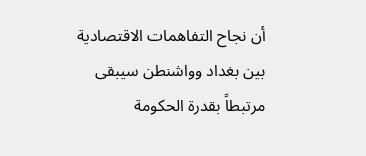أن نجاح التفاهمات الاقتصادية بين بغداد وواشنطن سيبقى مرتبطاً بقدرة الحكومة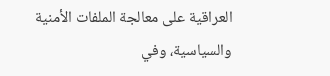العراقية على معالجة الملفات الأمنية والسياسية، وفي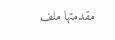مقدمتها ملف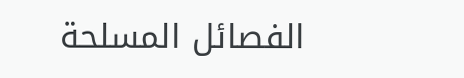الفصائل المسلحة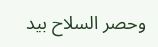وحصر السلاح بيد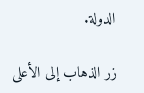الدولة.

زر الذهاب إلى الأعلى